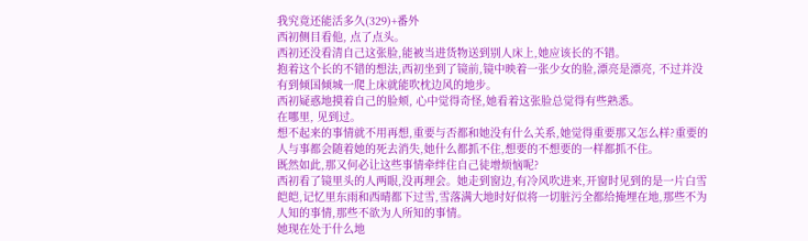我究竟还能活多久(329)+番外
西初侧目看他, 点了点头。
西初还没看清自己这张脸,能被当进货物送到别人床上,她应该长的不错。
抱着这个长的不错的想法,西初坐到了镜前,镜中映着一张少女的脸,漂亮是漂亮, 不过并没有到倾国倾城一爬上床就能吹枕边风的地步。
西初疑惑地摸着自己的脸颊, 心中觉得奇怪,她看着这张脸总觉得有些熟悉。
在哪里, 见到过。
想不起来的事情就不用再想,重要与否都和她没有什么关系,她觉得重要那又怎么样?重要的人与事都会随着她的死去消失,她什么都抓不住,想要的不想要的一样都抓不住。
既然如此,那又何必让这些事情牵绊住自己徒增烦恼呢?
西初看了镜里头的人两眼,没再理会。她走到窗边,有冷风吹进来,开窗时见到的是一片白雪皑皑,记忆里东雨和西晴都下过雪,雪落满大地时好似将一切脏污全都给掩埋在地,那些不为人知的事情,那些不欲为人所知的事情。
她现在处于什么地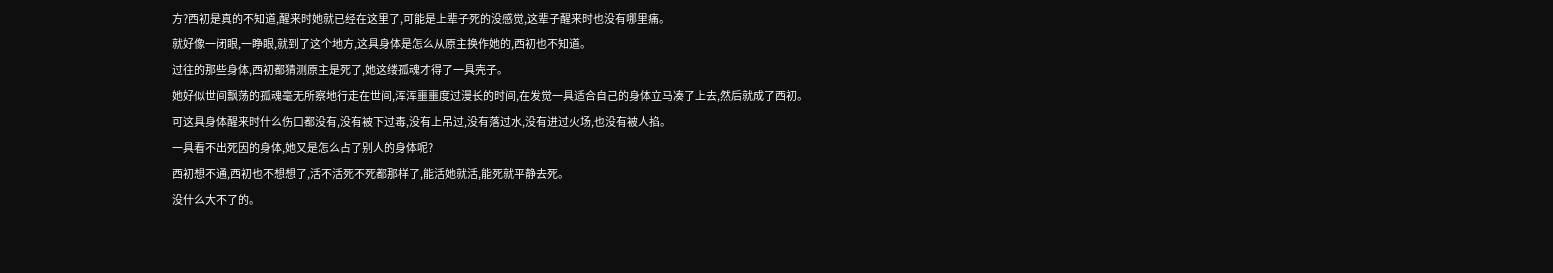方?西初是真的不知道,醒来时她就已经在这里了,可能是上辈子死的没感觉,这辈子醒来时也没有哪里痛。
就好像一闭眼,一睁眼,就到了这个地方,这具身体是怎么从原主换作她的,西初也不知道。
过往的那些身体,西初都猜测原主是死了,她这缕孤魂才得了一具壳子。
她好似世间飘荡的孤魂毫无所察地行走在世间,浑浑噩噩度过漫长的时间,在发觉一具适合自己的身体立马凑了上去,然后就成了西初。
可这具身体醒来时什么伤口都没有,没有被下过毒,没有上吊过,没有落过水,没有进过火场,也没有被人掐。
一具看不出死因的身体,她又是怎么占了别人的身体呢?
西初想不通,西初也不想想了,活不活死不死都那样了,能活她就活,能死就平静去死。
没什么大不了的。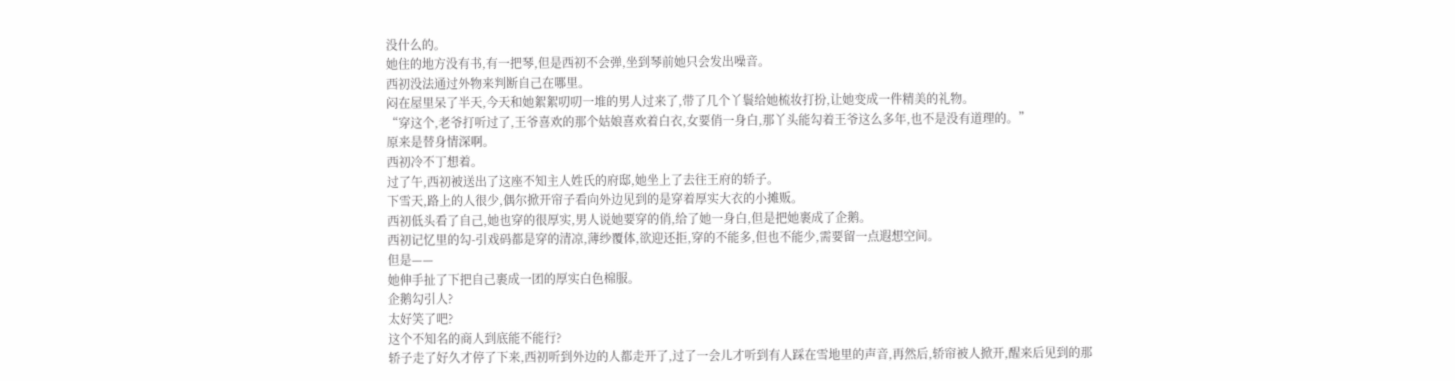没什么的。
她住的地方没有书,有一把琴,但是西初不会弹,坐到琴前她只会发出噪音。
西初没法通过外物来判断自己在哪里。
闷在屋里呆了半天,今天和她絮絮叨叨一堆的男人过来了,带了几个丫鬟给她梳妆打扮,让她变成一件精美的礼物。
“穿这个,老爷打听过了,王爷喜欢的那个姑娘喜欢着白衣,女要俏一身白,那丫头能勾着王爷这么多年,也不是没有道理的。”
原来是替身情深啊。
西初冷不丁想着。
过了午,西初被送出了这座不知主人姓氏的府邸,她坐上了去往王府的轿子。
下雪天,路上的人很少,偶尔掀开帘子看向外边见到的是穿着厚实大衣的小摊贩。
西初低头看了自己,她也穿的很厚实,男人说她要穿的俏,给了她一身白,但是把她裹成了企鹅。
西初记忆里的勾-引戏码都是穿的清凉,薄纱覆体,欲迎还拒,穿的不能多,但也不能少,需要留一点遐想空间。
但是——
她伸手扯了下把自己裹成一团的厚实白色棉服。
企鹅勾引人?
太好笑了吧?
这个不知名的商人到底能不能行?
轿子走了好久才停了下来,西初听到外边的人都走开了,过了一会儿才听到有人踩在雪地里的声音,再然后,轿帘被人掀开,醒来后见到的那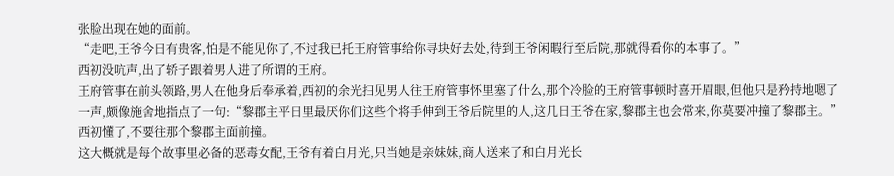张脸出现在她的面前。
“走吧,王爷今日有贵客,怕是不能见你了,不过我已托王府管事给你寻块好去处,待到王爷闲暇行至后院,那就得看你的本事了。”
西初没吭声,出了轿子跟着男人进了所谓的王府。
王府管事在前头领路,男人在他身后奉承着,西初的余光扫见男人往王府管事怀里塞了什么,那个冷脸的王府管事顿时喜开眉眼,但他只是矜持地嗯了一声,颇像施舍地指点了一句:“黎郡主平日里最厌你们这些个将手伸到王爷后院里的人,这几日王爷在家,黎郡主也会常来,你莫要冲撞了黎郡主。”
西初懂了,不要往那个黎郡主面前撞。
这大概就是每个故事里必备的恶毒女配,王爷有着白月光,只当她是亲妹妹,商人送来了和白月光长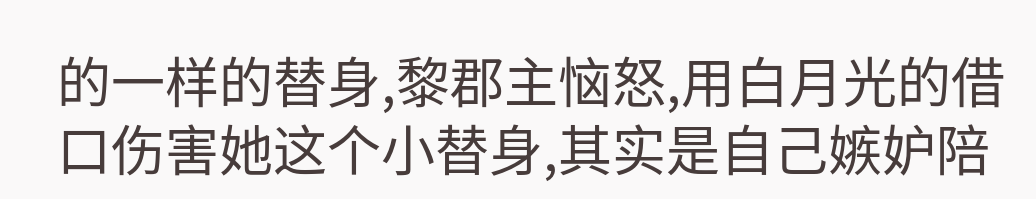的一样的替身,黎郡主恼怒,用白月光的借口伤害她这个小替身,其实是自己嫉妒陪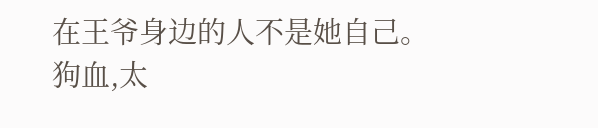在王爷身边的人不是她自己。
狗血,太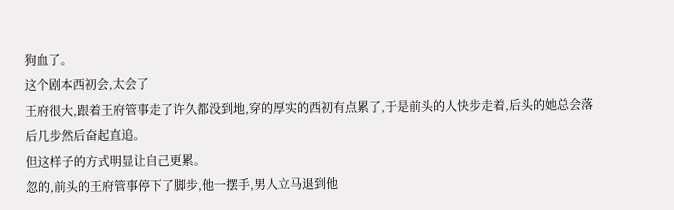狗血了。
这个剧本西初会,太会了
王府很大,跟着王府管事走了许久都没到地,穿的厚实的西初有点累了,于是前头的人快步走着,后头的她总会落后几步然后奋起直追。
但这样子的方式明显让自己更累。
忽的,前头的王府管事停下了脚步,他一摆手,男人立马退到他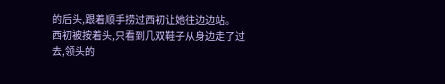的后头,跟着顺手捞过西初让她往边边站。
西初被按着头,只看到几双鞋子从身边走了过去,领头的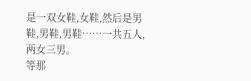是一双女鞋,女鞋,然后是男鞋,男鞋,男鞋……一共五人,两女三男。
等那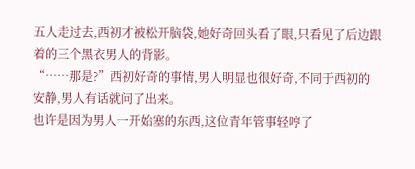五人走过去,西初才被松开脑袋,她好奇回头看了眼,只看见了后边跟着的三个黑衣男人的背影。
“……那是?”西初好奇的事情,男人明显也很好奇,不同于西初的安静,男人有话就问了出来。
也许是因为男人一开始塞的东西,这位青年管事轻哼了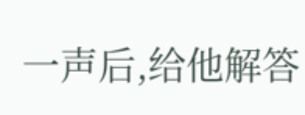一声后,给他解答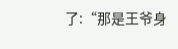了:“那是王爷身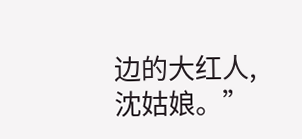边的大红人,沈姑娘。”